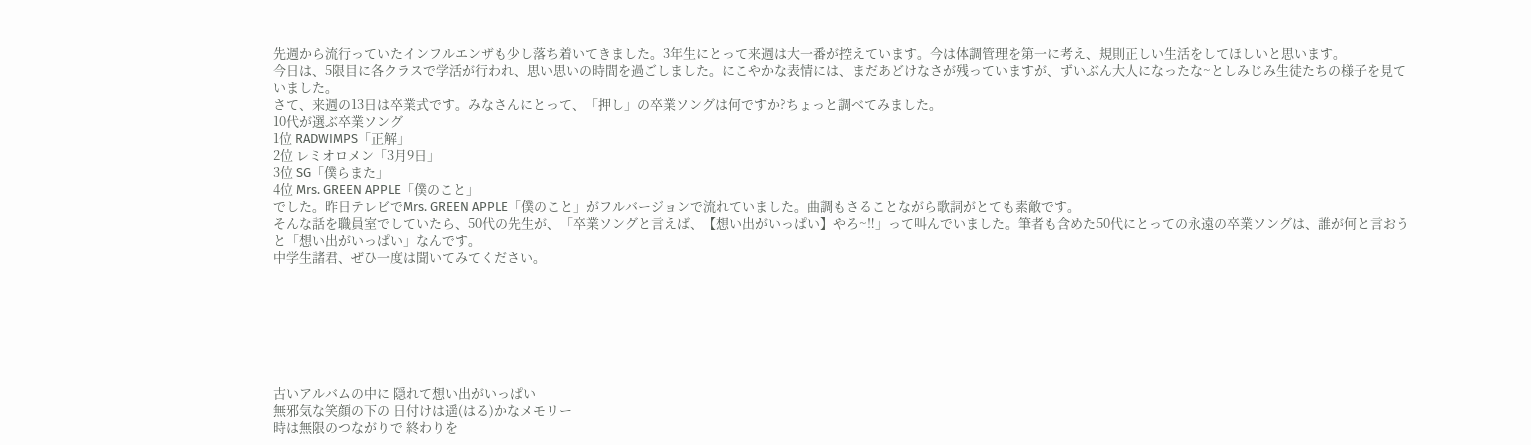先週から流行っていたインフルエンザも少し落ち着いてきました。3年生にとって来週は大一番が控えています。今は体調管理を第一に考え、規則正しい生活をしてほしいと思います。
今日は、5限目に各クラスで学活が行われ、思い思いの時間を過ごしました。にこやかな表情には、まだあどけなさが残っていますが、ずいぶん大人になったな~としみじみ生徒たちの様子を見ていました。
さて、来週の13日は卒業式です。みなさんにとって、「押し」の卒業ソングは何ですか?ちょっと調べてみました。
10代が選ぶ卒業ソング
1位 RADWIMPS「正解」
2位 レミオロメン「3月9日」
3位 SG「僕らまた」
4位 Mrs. GREEN APPLE「僕のこと」
でした。昨日テレビでMrs. GREEN APPLE「僕のこと」がフルバージョンで流れていました。曲調もさることながら歌詞がとても素敵です。
そんな話を職員室でしていたら、50代の先生が、「卒業ソングと言えば、【想い出がいっぱい】やろ~‼」って叫んでいました。筆者も含めた50代にとっての永遠の卒業ソングは、誰が何と言おうと「想い出がいっぱい」なんです。
中学生諸君、ぜひ一度は聞いてみてください。







古いアルバムの中に 隠れて想い出がいっぱい
無邪気な笑顔の下の 日付けは遥(はる)かなメモリー
時は無限のつながりで 終わりを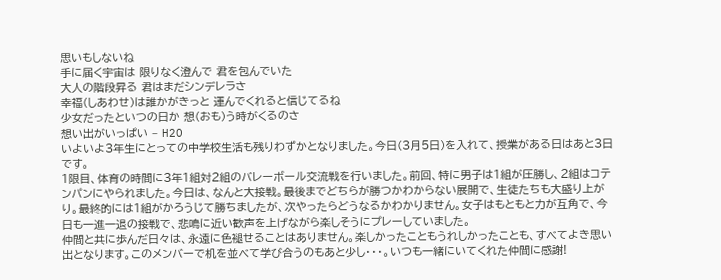思いもしないね
手に届く宇宙は 限りなく澄んで 君を包んでいた
大人の階段昇る 君はまだシンデレラさ
幸福(しあわせ)は誰かがきっと 運んでくれると信じてるね
少女だったといつの日か 想(おも)う時がくるのさ
想い出がいっぱい – H2O
いよいよ3年生にとっての中学校生活も残りわずかとなりました。今日(3月5日)を入れて、授業がある日はあと3日です。
1限目、体育の時間に3年1組対2組のバレーボール交流戦を行いました。前回、特に男子は1組が圧勝し、2組はコテンパンにやられました。今日は、なんと大接戦。最後までどちらが勝つかわからない展開で、生徒たちも大盛り上がり。最終的には1組がかろうじて勝ちましたが、次やったらどうなるかわかりません。女子はもともと力が互角で、今日も一進一退の接戦で、悲鳴に近い歓声を上げながら楽しそうにプレーしていました。
仲間と共に歩んだ日々は、永遠に色褪せることはありません。楽しかったこともうれしかったことも、すべてよき思い出となります。このメンバーで机を並べて学び合うのもあと少し・・・。いつも一緒にいてくれた仲間に感謝!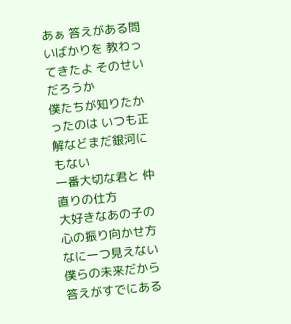あぁ 答えがある問いばかりを 教わってきたよ そのせいだろうか
僕たちが知りたかったのは いつも正解などまだ銀河にもない
一番大切な君と 仲直りの仕方
大好きなあの子の 心の振り向かせ方
なに一つ見えない 僕らの未来だから
答えがすでにある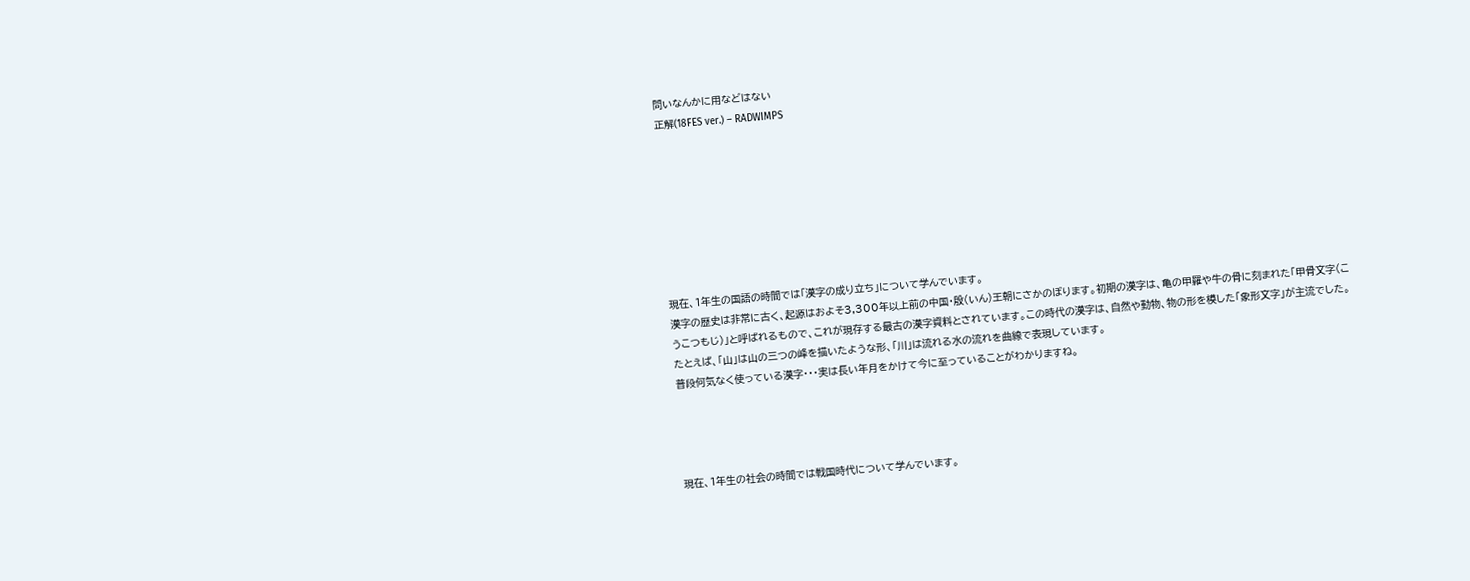問いなんかに用などはない
正解(18FES ver.) – RADWIMPS








現在、1年生の国語の時間では「漢字の成り立ち」について学んでいます。
漢字の歴史は非常に古く、起源はおよそ3,300年以上前の中国・殷(いん)王朝にさかのぼります。初期の漢字は、亀の甲羅や牛の骨に刻まれた「甲骨文字(こうこつもじ)」と呼ばれるもので、これが現存する最古の漢字資料とされています。この時代の漢字は、自然や動物、物の形を模した「象形文字」が主流でした。たとえば、「山」は山の三つの峰を描いたような形、「川」は流れる水の流れを曲線で表現しています。
普段何気なく使っている漢字・・・実は長い年月をかけて今に至っていることがわかりますね。




現在、1年生の社会の時間では戦国時代について学んでいます。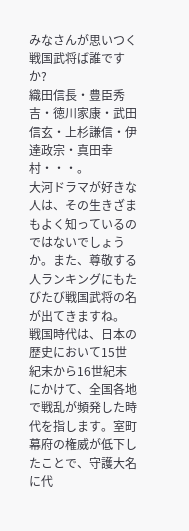みなさんが思いつく戦国武将ば誰ですか?
織田信長・豊臣秀吉・徳川家康・武田信玄・上杉謙信・伊達政宗・真田幸村・・・。
大河ドラマが好きな人は、その生きざまもよく知っているのではないでしょうか。また、尊敬する人ランキングにもたびたび戦国武将の名が出てきますね。
戦国時代は、日本の歴史において15世紀末から16世紀末にかけて、全国各地で戦乱が頻発した時代を指します。室町幕府の権威が低下したことで、守護大名に代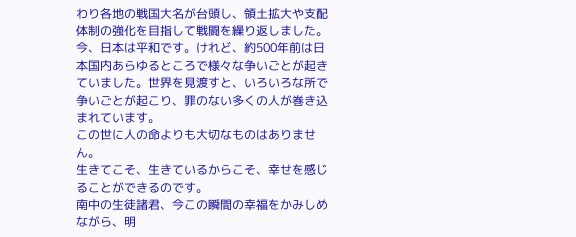わり各地の戦国大名が台頭し、領土拡大や支配体制の強化を目指して戦闘を繰り返しました。
今、日本は平和です。けれど、約500年前は日本国内あらゆるところで様々な争いごとが起きていました。世界を見渡すと、いろいろな所で争いごとが起こり、罪のない多くの人が巻き込まれています。
この世に人の命よりも大切なものはありません。
生きてこそ、生きているからこそ、幸せを感じることができるのです。
南中の生徒諸君、今この瞬間の幸福をかみしめながら、明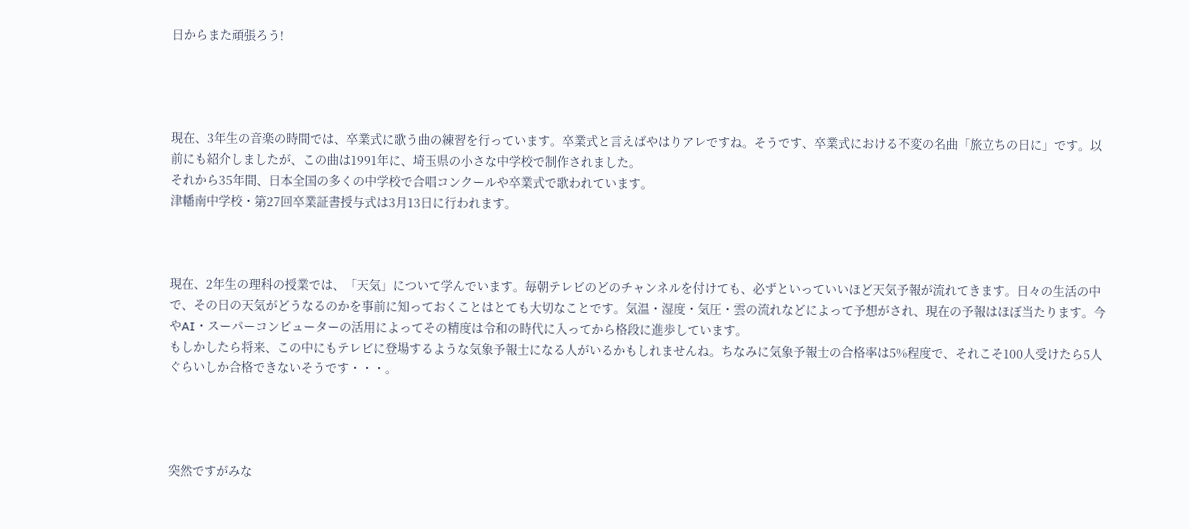日からまた頑張ろう!




現在、3年生の音楽の時間では、卒業式に歌う曲の練習を行っています。卒業式と言えばやはりアレですね。そうです、卒業式における不変の名曲「旅立ちの日に」です。以前にも紹介しましたが、この曲は1991年に、埼玉県の小さな中学校で制作されました。
それから35年間、日本全国の多くの中学校で合唱コンクールや卒業式で歌われています。
津幡南中学校・第27回卒業証書授与式は3月13日に行われます。



現在、2年生の理科の授業では、「天気」について学んでいます。毎朝テレビのどのチャンネルを付けても、必ずといっていいほど天気予報が流れてきます。日々の生活の中で、その日の天気がどうなるのかを事前に知っておくことはとても大切なことです。気温・湿度・気圧・雲の流れなどによって予想がされ、現在の予報はほぼ当たります。今やAI・スーパーコンピューターの活用によってその精度は令和の時代に入ってから格段に進歩しています。
もしかしたら将来、この中にもテレビに登場するような気象予報士になる人がいるかもしれませんね。ちなみに気象予報士の合格率は5%程度で、それこそ100人受けたら5人ぐらいしか合格できないそうです・・・。




突然ですがみな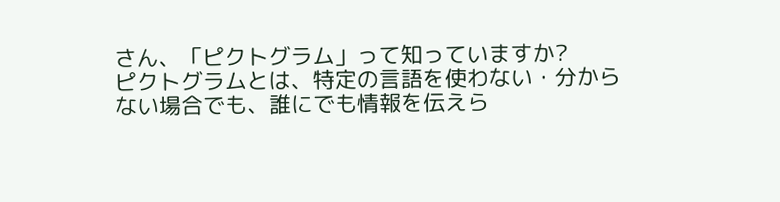さん、「ピクトグラム」って知っていますか?
ピクトグラムとは、特定の言語を使わない・分からない場合でも、誰にでも情報を伝えら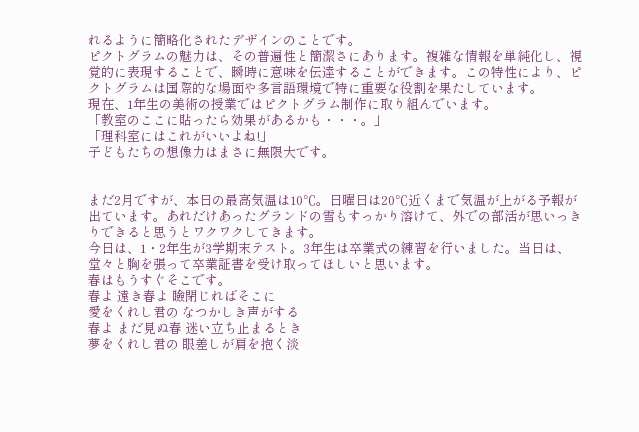れるように簡略化されたデザインのことです。
ピクトグラムの魅力は、その普遍性と簡潔さにあります。複雑な情報を単純化し、視覚的に表現することで、瞬時に意味を伝達することができます。この特性により、ピクトグラムは国際的な場面や多言語環境で特に重要な役割を果たしています。
現在、1年生の美術の授業ではピクトグラム制作に取り組んでいます。
「教室のここに貼ったら効果があるかも・・・。」
「理科室にはこれがいいよね!」
子どもたちの想像力はまさに無限大です。


まだ2月ですが、本日の最高気温は10℃。日曜日は20℃近くまで気温が上がる予報が出ています。あれだけあったグランドの雪もすっかり溶けて、外での部活が思いっきりできると思うとワクワクしてきます。
今日は、1・2年生が3学期末テスト。3年生は卒業式の練習を行いました。当日は、堂々と胸を張って卒業証書を受け取ってほしいと思います。
春はもうすぐそこです。
春よ 遠き春よ 瞼閉じればそこに
愛をくれし君の なつかしき声がする
春よ まだ見ぬ春 迷い立ち止まるとき
夢をくれし君の 眼差しが肩を抱く淡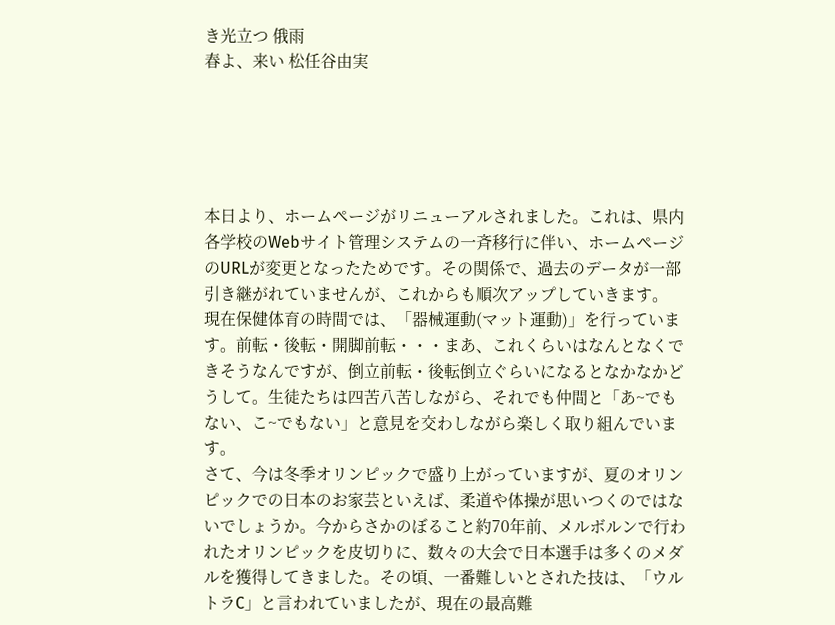き光立つ 俄雨
春よ、来い 松任谷由実





本日より、ホームページがリニューアルされました。これは、県内各学校のWebサイト管理システムの一斉移行に伴い、ホームページのURLが変更となったためです。その関係で、過去のデータが一部引き継がれていませんが、これからも順次アップしていきます。
現在保健体育の時間では、「器械運動(マット運動)」を行っています。前転・後転・開脚前転・・・まあ、これくらいはなんとなくできそうなんですが、倒立前転・後転倒立ぐらいになるとなかなかどうして。生徒たちは四苦八苦しながら、それでも仲間と「あ~でもない、こ~でもない」と意見を交わしながら楽しく取り組んでいます。
さて、今は冬季オリンピックで盛り上がっていますが、夏のオリンピックでの日本のお家芸といえば、柔道や体操が思いつくのではないでしょうか。今からさかのぼること約70年前、メルボルンで行われたオリンピックを皮切りに、数々の大会で日本選手は多くのメダルを獲得してきました。その頃、一番難しいとされた技は、「ウルトラC」と言われていましたが、現在の最高難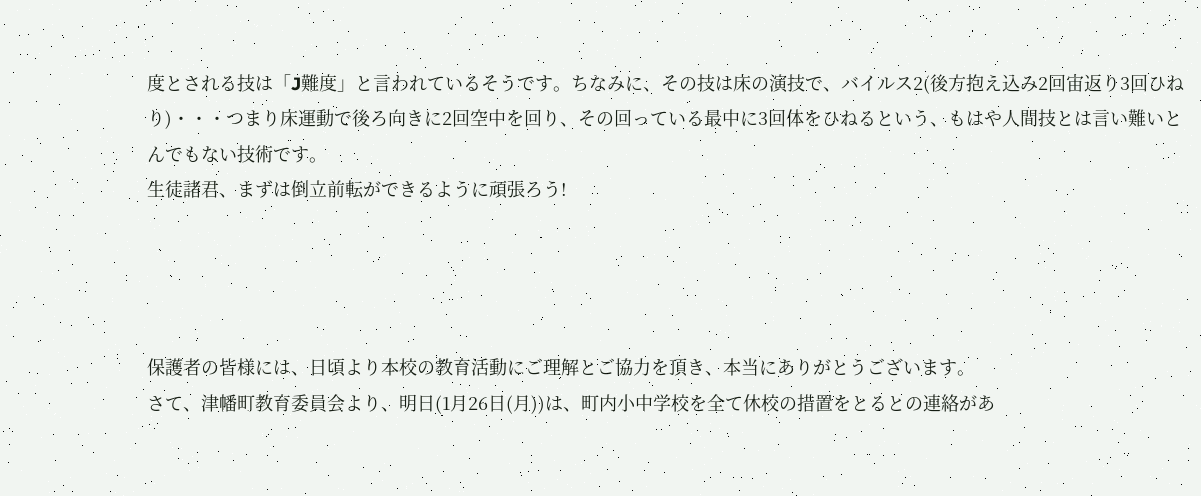度とされる技は「J難度」と言われているそうです。ちなみに、その技は床の演技で、バイルス2(後方抱え込み2回宙返り3回ひねり)・・・つまり床運動で後ろ向きに2回空中を回り、その回っている最中に3回体をひねるという、もはや人間技とは言い難いとんでもない技術です。
生徒諸君、まずは倒立前転ができるように頑張ろう!




保護者の皆様には、日頃より本校の教育活動にご理解とご協力を頂き、本当にありがとうございます。
さて、津幡町教育委員会より、明日(1月26日(月))は、町内小中学校を全て休校の措置をとるとの連絡があ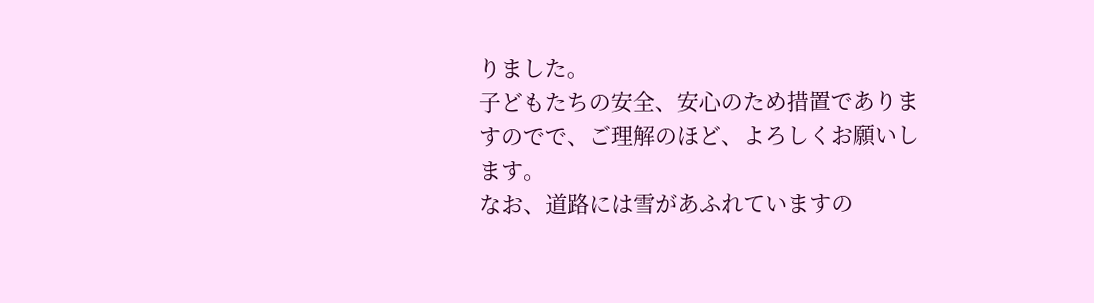りました。
子どもたちの安全、安心のため措置でありますのでで、ご理解のほど、よろしくお願いします。
なお、道路には雪があふれていますの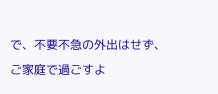で、不要不急の外出はせず、ご家庭で過ごすよ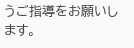うご指導をお願いします。